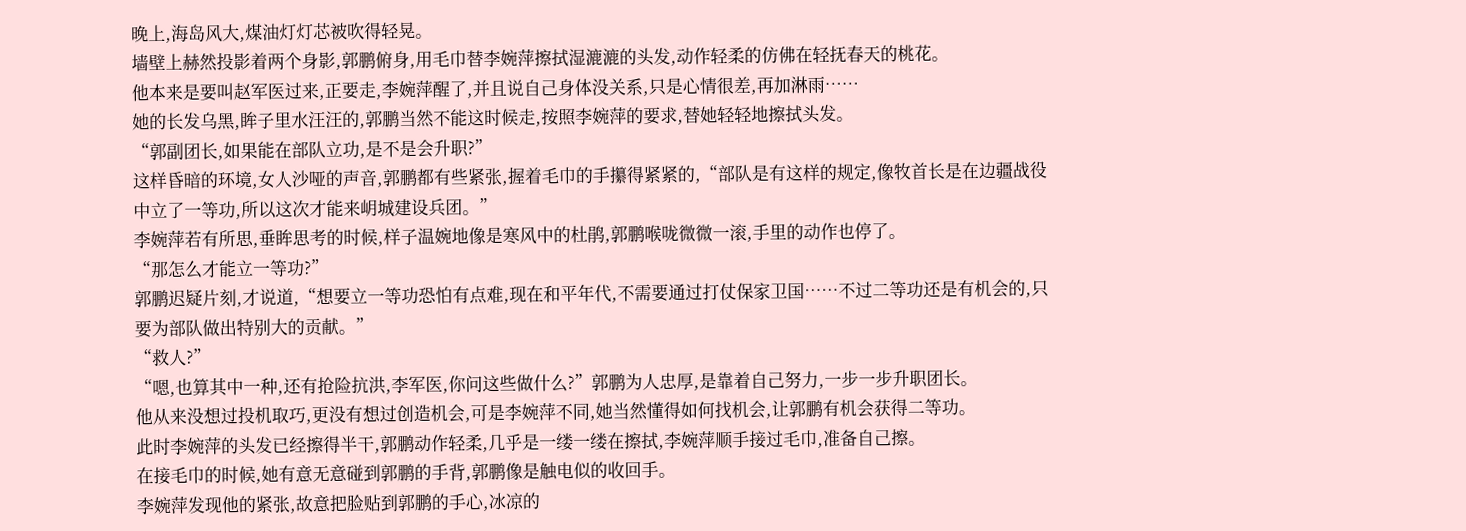晚上,海岛风大,煤油灯灯芯被吹得轻晃。
墙壁上赫然投影着两个身影,郭鹏俯身,用毛巾替李婉萍擦拭湿漉漉的头发,动作轻柔的仿佛在轻抚春天的桃花。
他本来是要叫赵军医过来,正要走,李婉萍醒了,并且说自己身体没关系,只是心情很差,再加淋雨……
她的长发乌黑,眸子里水汪汪的,郭鹏当然不能这时候走,按照李婉萍的要求,替她轻轻地擦拭头发。
“郭副团长,如果能在部队立功,是不是会升职?”
这样昏暗的环境,女人沙哑的声音,郭鹏都有些紧张,握着毛巾的手攥得紧紧的,“部队是有这样的规定,像牧首长是在边疆战役中立了一等功,所以这次才能来岄城建设兵团。”
李婉萍若有所思,垂眸思考的时候,样子温婉地像是寒风中的杜鹃,郭鹏喉咙微微一滚,手里的动作也停了。
“那怎么才能立一等功?”
郭鹏迟疑片刻,才说道,“想要立一等功恐怕有点难,现在和平年代,不需要通过打仗保家卫国……不过二等功还是有机会的,只要为部队做出特别大的贡献。”
“救人?”
“嗯,也算其中一种,还有抢险抗洪,李军医,你问这些做什么?”郭鹏为人忠厚,是靠着自己努力,一步一步升职团长。
他从来没想过投机取巧,更没有想过创造机会,可是李婉萍不同,她当然懂得如何找机会,让郭鹏有机会获得二等功。
此时李婉萍的头发已经擦得半干,郭鹏动作轻柔,几乎是一缕一缕在擦拭,李婉萍顺手接过毛巾,准备自己擦。
在接毛巾的时候,她有意无意碰到郭鹏的手背,郭鹏像是触电似的收回手。
李婉萍发现他的紧张,故意把脸贴到郭鹏的手心,冰凉的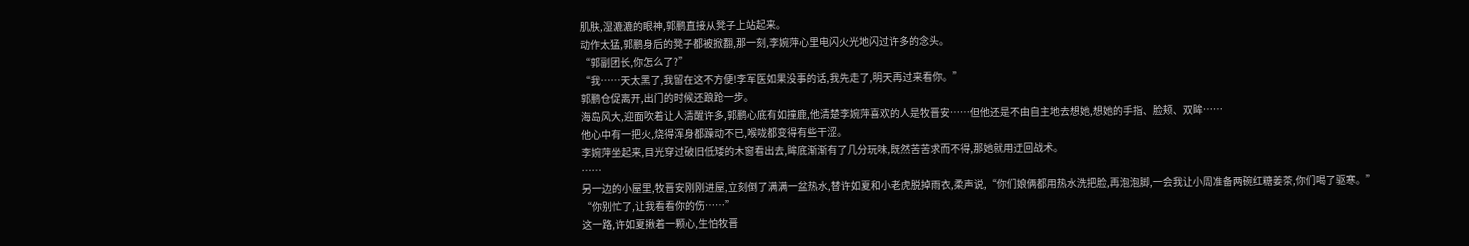肌肤,湿漉漉的眼神,郭鹏直接从凳子上站起来。
动作太猛,郭鹏身后的凳子都被掀翻,那一刻,李婉萍心里电闪火光地闪过许多的念头。
“郭副团长,你怎么了?”
“我……天太黑了,我留在这不方便!李军医如果没事的话,我先走了,明天再过来看你。”
郭鹏仓促离开,出门的时候还踉跄一步。
海岛风大,迎面吹着让人清醒许多,郭鹏心底有如撞鹿,他清楚李婉萍喜欢的人是牧晋安……但他还是不由自主地去想她,想她的手指、脸颊、双眸……
他心中有一把火,烧得浑身都躁动不已,喉咙都变得有些干涩。
李婉萍坐起来,目光穿过破旧低矮的木窗看出去,眸底渐渐有了几分玩味,既然苦苦求而不得,那她就用迂回战术。
……
另一边的小屋里,牧晋安刚刚进屋,立刻倒了满满一盆热水,替许如夏和小老虎脱掉雨衣,柔声说,“你们娘俩都用热水洗把脸,再泡泡脚,一会我让小周准备两碗红糖姜茶,你们喝了驱寒。”
“你别忙了,让我看看你的伤……”
这一路,许如夏揪着一颗心,生怕牧晋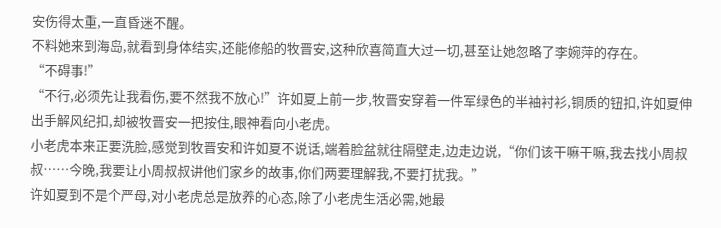安伤得太重,一直昏迷不醒。
不料她来到海岛,就看到身体结实,还能修船的牧晋安,这种欣喜简直大过一切,甚至让她忽略了李婉萍的存在。
“不碍事!”
“不行,必须先让我看伤,要不然我不放心!”许如夏上前一步,牧晋安穿着一件军绿色的半袖衬衫,铜质的钮扣,许如夏伸出手解风纪扣,却被牧晋安一把按住,眼神看向小老虎。
小老虎本来正要洗脸,感觉到牧晋安和许如夏不说话,端着脸盆就往隔壁走,边走边说,“你们该干嘛干嘛,我去找小周叔叔……今晚,我要让小周叔叔讲他们家乡的故事,你们两要理解我,不要打扰我。”
许如夏到不是个严母,对小老虎总是放养的心态,除了小老虎生活必需,她最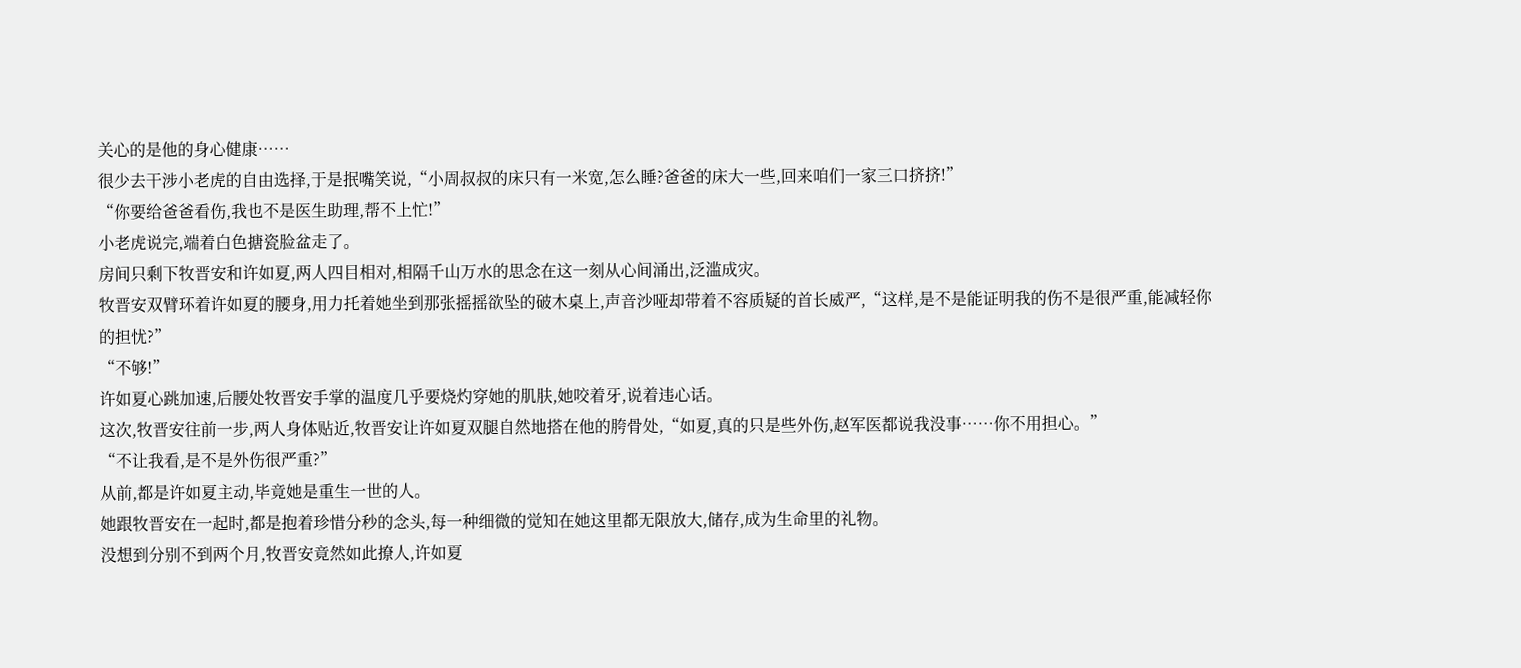关心的是他的身心健康……
很少去干涉小老虎的自由选择,于是抿嘴笑说,“小周叔叔的床只有一米宽,怎么睡?爸爸的床大一些,回来咱们一家三口挤挤!”
“你要给爸爸看伤,我也不是医生助理,帮不上忙!”
小老虎说完,端着白色搪瓷脸盆走了。
房间只剩下牧晋安和许如夏,两人四目相对,相隔千山万水的思念在这一刻从心间涌出,泛滥成灾。
牧晋安双臂环着许如夏的腰身,用力托着她坐到那张摇摇欲坠的破木桌上,声音沙哑却带着不容质疑的首长威严,“这样,是不是能证明我的伤不是很严重,能减轻你的担忧?”
“不够!”
许如夏心跳加速,后腰处牧晋安手掌的温度几乎要烧灼穿她的肌肤,她咬着牙,说着违心话。
这次,牧晋安往前一步,两人身体贴近,牧晋安让许如夏双腿自然地搭在他的胯骨处,“如夏,真的只是些外伤,赵军医都说我没事……你不用担心。”
“不让我看,是不是外伤很严重?”
从前,都是许如夏主动,毕竟她是重生一世的人。
她跟牧晋安在一起时,都是抱着珍惜分秒的念头,每一种细微的觉知在她这里都无限放大,储存,成为生命里的礼物。
没想到分别不到两个月,牧晋安竟然如此撩人,许如夏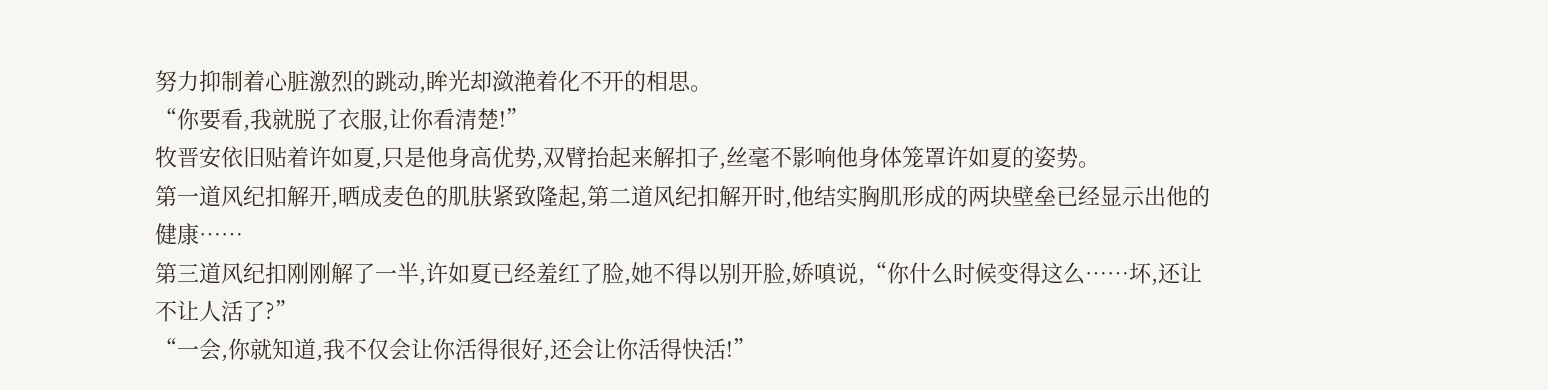努力抑制着心脏激烈的跳动,眸光却潋滟着化不开的相思。
“你要看,我就脱了衣服,让你看清楚!”
牧晋安依旧贴着许如夏,只是他身高优势,双臂抬起来解扣子,丝毫不影响他身体笼罩许如夏的姿势。
第一道风纪扣解开,晒成麦色的肌肤紧致隆起,第二道风纪扣解开时,他结实胸肌形成的两块壁垒已经显示出他的健康……
第三道风纪扣刚刚解了一半,许如夏已经羞红了脸,她不得以别开脸,娇嗔说,“你什么时候变得这么……坏,还让不让人活了?”
“一会,你就知道,我不仅会让你活得很好,还会让你活得快活!”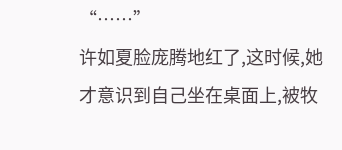“……”
许如夏脸庞腾地红了,这时候,她才意识到自己坐在桌面上,被牧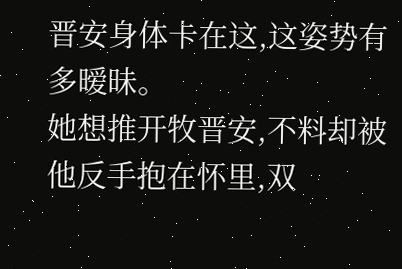晋安身体卡在这,这姿势有多暧昧。
她想推开牧晋安,不料却被他反手抱在怀里,双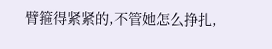臂箍得紧紧的,不管她怎么挣扎,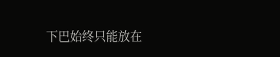下巴始终只能放在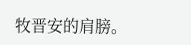牧晋安的肩膀。